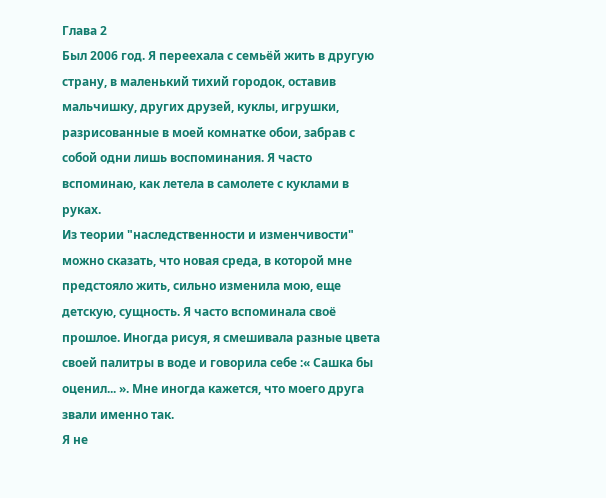Глава 2
Был 2006 год. Я переехала с семьёй жить в другую страну, в маленький тихий городок, оставив мальчишку, других друзей, куклы, игрушки, разрисованные в моей комнатке обои, забрав с собой одни лишь воспоминания. Я часто вспоминаю, как летела в самолете с куклами в руках.
Из теории "наследственности и изменчивости" можно сказать, что новая среда, в которой мне предстояло жить, сильно изменила мою, еще детскую, сущность. Я часто вспоминала своё прошлое. Иногда рисуя, я смешивала разные цвета своей палитры в воде и говорила себе :« Сашка бы оценил... ». Мне иногда кажется, что моего друга звали именно так.
Я не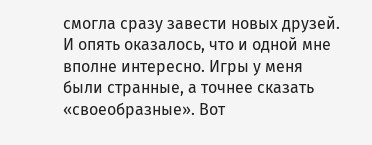смогла сразу завести новых друзей. И опять оказалось, что и одной мне вполне интересно. Игры у меня были странные, а точнее сказать «своеобразные». Вот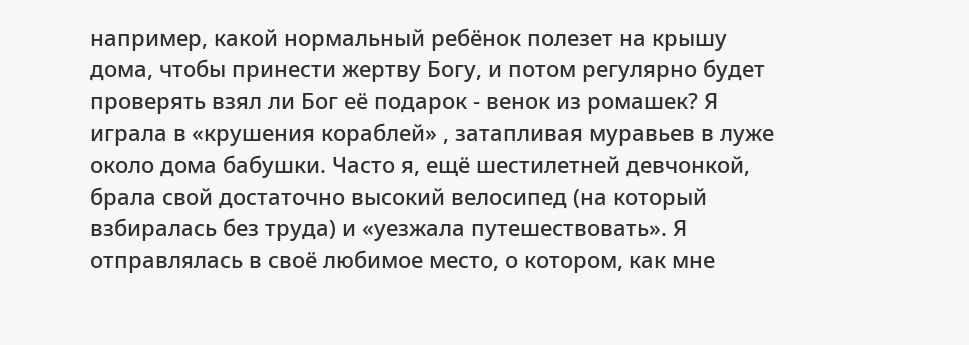например, какой нормальный ребёнок полезет на крышу дома, чтобы принести жертву Богу, и потом регулярно будет проверять взял ли Бог её подарок - венок из ромашек? Я играла в «крушения кораблей» , затапливая муравьев в луже около дома бабушки. Часто я, ещё шестилетней девчонкой, брала свой достаточно высокий велосипед (на который взбиралась без труда) и «уезжала путешествовать». Я отправлялась в своё любимое место, о котором, как мне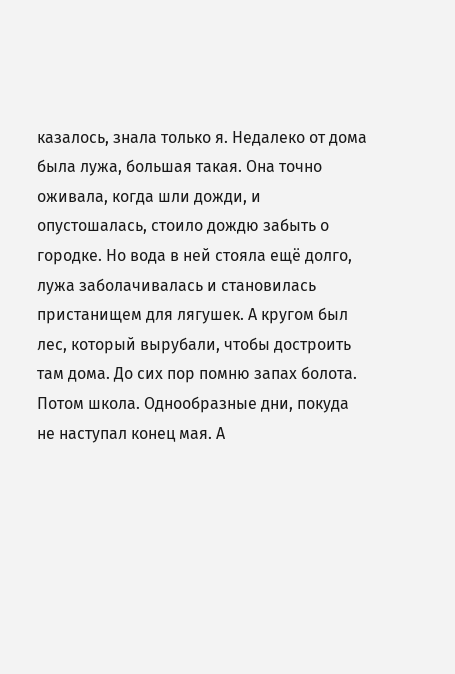казалось, знала только я. Недалеко от дома была лужа, большая такая. Она точно оживала, когда шли дожди, и опустошалась, стоило дождю забыть о городке. Но вода в ней стояла ещё долго, лужа заболачивалась и становилась пристанищем для лягушек. А кругом был лес, который вырубали, чтобы достроить там дома. До сих пор помню запах болота.
Потом школа. Однообразные дни, покуда не наступал конец мая. А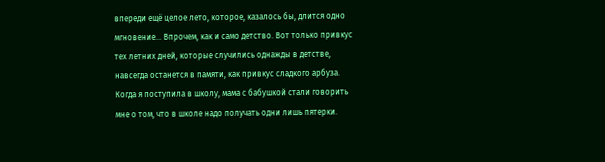впереди ещё целое лето, которое, казалось бы, длится одно мгновение... Впрочем, как и само детство. Вот только привкус тех летних дней, которые случились однажды в детстве, навсегда останется в памяти, как привкус сладкого арбуза.
Когда я поступила в школу, мама с бабушкой стали говорить мне о том, что в школе надо получать одни лишь пятерки.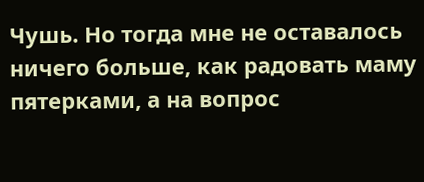Чушь. Но тогда мне не оставалось ничего больше, как радовать маму пятерками, а на вопрос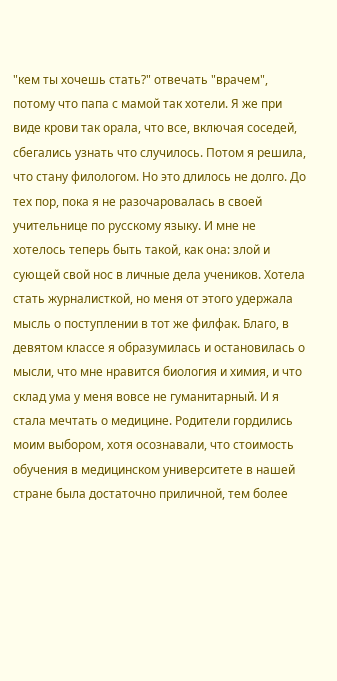"кем ты хочешь стать?" отвечать "врачем", потому что папа с мамой так хотели. Я же при виде крови так орала, что все, включая соседей, сбегались узнать что случилось. Потом я решила, что стану филологом. Но это длилось не долго. До тех пор, пока я не разочаровалась в своей учительнице по русскому языку. И мне не хотелось теперь быть такой, как она: злой и сующей свой нос в личные дела учеников. Хотела стать журналисткой, но меня от этого удержала мысль о поступлении в тот же филфак. Благо, в девятом классе я образумилась и остановилась о мысли, что мне нравится биология и химия, и что склад ума у меня вовсе не гуманитарный. И я стала мечтать о медицине. Родители гордились моим выбором, хотя осознавали, что стоимость обучения в медицинском университете в нашей стране была достаточно приличной, тем более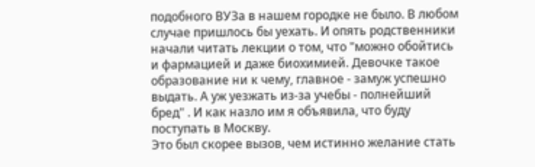подобного ВУЗа в нашем городке не было. В любом случае пришлось бы уехать. И опять родственники начали читать лекции о том, что "можно обойтись и фармацией и даже биохимией. Девочке такое образование ни к чему, главное - замуж успешно выдать. А уж уезжать из-за учебы - полнейший бред" . И как назло им я объявила, что буду поступать в Москву.
Это был скорее вызов, чем истинно желание стать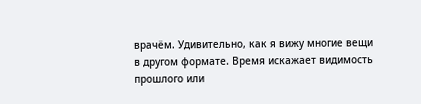врачём. Удивительно, как я вижу многие вещи в другом формате. Время искажает видимость прошлого или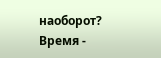наоборот? Время -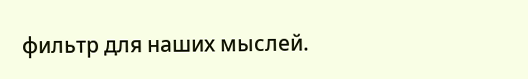фильтр для наших мыслей.